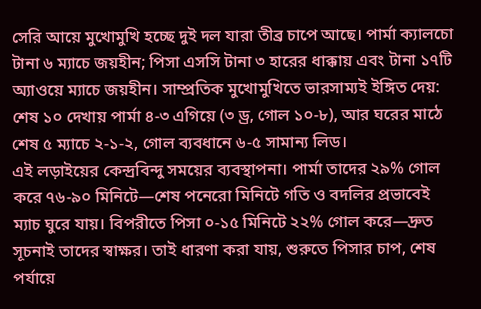সেরি আয়ে মুখোমুখি হচ্ছে দুই দল যারা তীব্র চাপে আছে। পার্মা ক্যালচো টানা ৬ ম্যাচে জয়হীন; পিসা এসসি টানা ৩ হারের ধাক্কায় এবং টানা ১৭টি অ্যাওয়ে ম্যাচে জয়হীন। সাম্প্রতিক মুখোমুখিতে ভারসাম্যই ইঙ্গিত দেয়: শেষ ১০ দেখায় পার্মা ৪-৩ এগিয়ে (৩ ড্র, গোল ১০-৮), আর ঘরের মাঠে শেষ ৫ ম্যাচে ২-১-২, গোল ব্যবধানে ৬-৫ সামান্য লিড।
এই লড়াইয়ের কেন্দ্রবিন্দু সময়ের ব্যবস্থাপনা। পার্মা তাদের ২৯% গোল করে ৭৬-৯০ মিনিটে—শেষ পনেরো মিনিটে গতি ও বদলির প্রভাবেই ম্যাচ ঘুরে যায়। বিপরীতে পিসা ০-১৫ মিনিটে ২২% গোল করে—দ্রুত সূচনাই তাদের স্বাক্ষর। তাই ধারণা করা যায়, শুরুতে পিসার চাপ, শেষ পর্যায়ে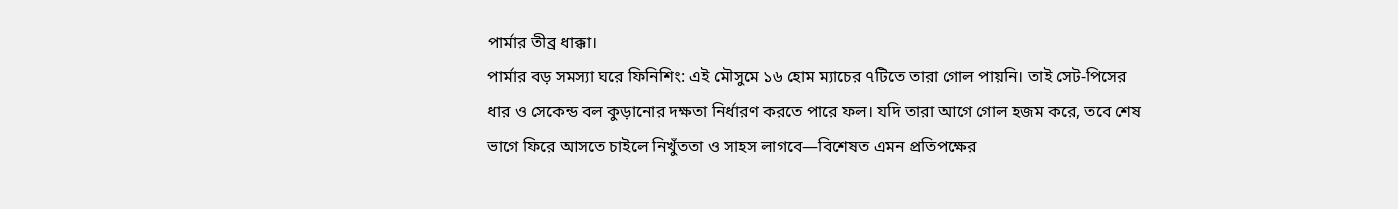পার্মার তীব্র ধাক্কা।
পার্মার বড় সমস্যা ঘরে ফিনিশিং: এই মৌসুমে ১৬ হোম ম্যাচের ৭টিতে তারা গোল পায়নি। তাই সেট-পিসের ধার ও সেকেন্ড বল কুড়ানোর দক্ষতা নির্ধারণ করতে পারে ফল। যদি তারা আগে গোল হজম করে, তবে শেষ ভাগে ফিরে আসতে চাইলে নিখুঁততা ও সাহস লাগবে—বিশেষত এমন প্রতিপক্ষের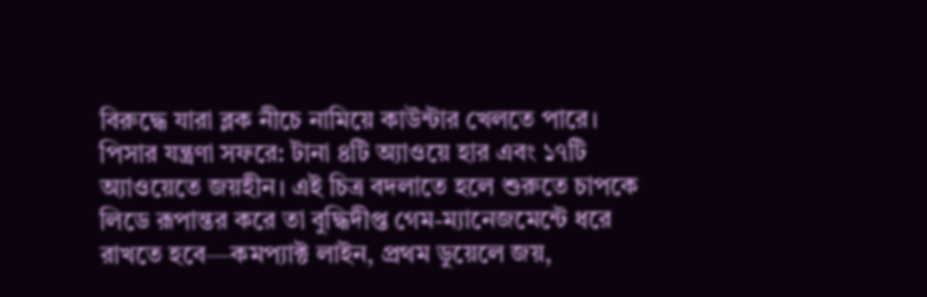বিরুদ্ধে যারা ব্লক নীচে নামিয়ে কাউন্টার খেলতে পারে।
পিসার যন্ত্রণা সফরে: টানা ৪টি অ্যাওয়ে হার এবং ১৭টি অ্যাওয়েতে জয়হীন। এই চিত্র বদলাতে হলে শুরুতে চাপকে লিডে রূপান্তর করে তা বুদ্ধিদীপ্ত গেম-ম্যানেজমেন্টে ধরে রাখতে হবে—কমপ্যাক্ট লাইন, প্রথম ডুয়েলে জয়,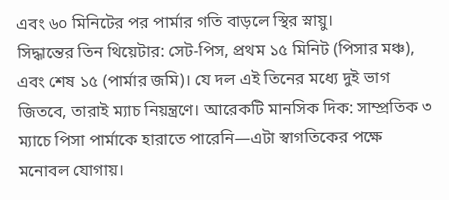এবং ৬০ মিনিটের পর পার্মার গতি বাড়লে স্থির স্নায়ু।
সিদ্ধান্তের তিন থিয়েটার: সেট-পিস, প্রথম ১৫ মিনিট (পিসার মঞ্চ), এবং শেষ ১৫ (পার্মার জমি)। যে দল এই তিনের মধ্যে দুই ভাগ জিতবে, তারাই ম্যাচ নিয়ন্ত্রণে। আরেকটি মানসিক দিক: সাম্প্রতিক ৩ ম্যাচে পিসা পার্মাকে হারাতে পারেনি—এটা স্বাগতিকের পক্ষে মনোবল যোগায়।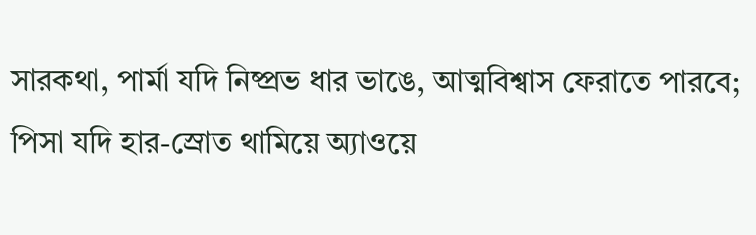সারকথা, পার্মা যদি নিষ্প্রভ ধার ভাঙে, আত্মবিশ্বাস ফেরাতে পারবে; পিসা যদি হার-স্রোত থামিয়ে অ্যাওয়ে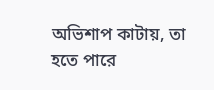অভিশাপ কাটায়, তা হতে পারে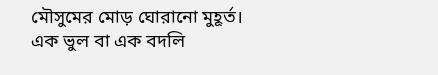মৌসুমের মোড় ঘোরানো মুহূর্ত। এক ভুল বা এক বদলি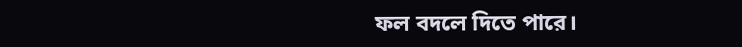ফল বদলে দিতে পারে।